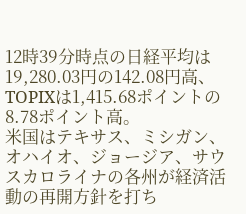12時39分時点の日経平均は19,280.03円の142.08円高、TOPIXは1,415.68ポイントの8.78ポイント高。
米国はテキサス、ミシガン、オハイオ、ジョージア、サウスカロライナの各州が経済活動の再開方針を打ち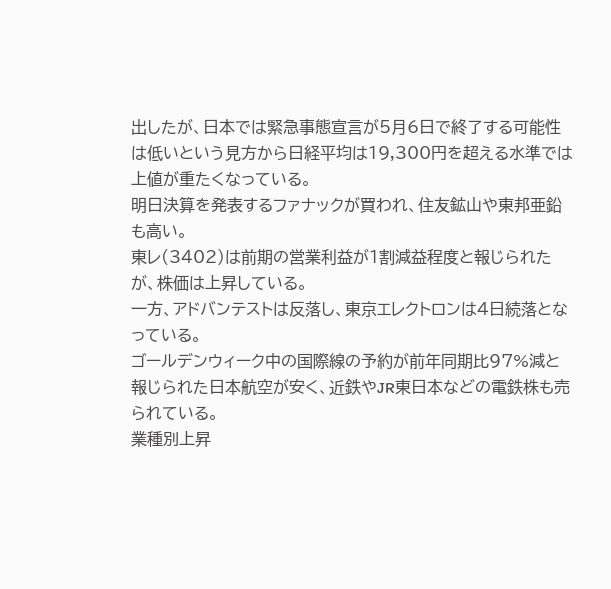出したが、日本では緊急事態宣言が5月6日で終了する可能性は低いという見方から日経平均は19,300円を超える水準では上値が重たくなっている。
明日決算を発表するファナックが買われ、住友鉱山や東邦亜鉛も高い。
東レ(3402)は前期の営業利益が1割減益程度と報じられたが、株価は上昇している。
一方、アドバンテストは反落し、東京エレクトロンは4日続落となっている。
ゴールデンウィーク中の国際線の予約が前年同期比97%減と報じられた日本航空が安く、近鉄やJR東日本などの電鉄株も売られている。
業種別上昇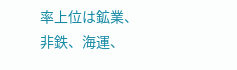率上位は鉱業、非鉄、海運、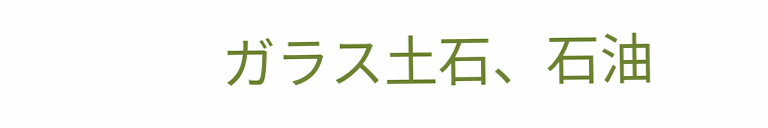ガラス土石、石油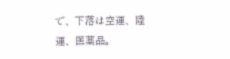で、下落は空運、陸運、医薬品。